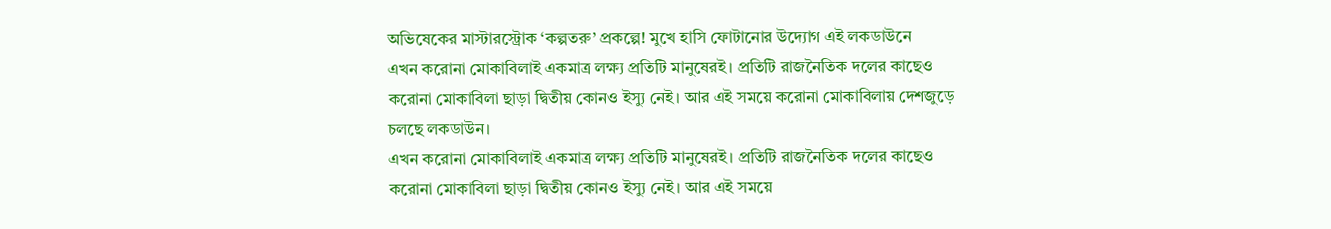অভিষেকের মাস্টারস্ট্রোক ‘কল্পতরু’ প্রকল্পে! মুখে হাসি ফোটানোর উদ্যোগ এই লকডাউনে
এখন করোনা মোকাবিলাই একমাত্র লক্ষ্য প্রতিটি মানুষেরই। প্রতিটি রাজনৈতিক দলের কাছেও করোনা মোকাবিলা ছাড়া দ্বিতীয় কোনও ইস্যু নেই। আর এই সময়ে করোনা মোকাবিলায় দেশজুড়ে চলছে লকডাউন।
এখন করোনা মোকাবিলাই একমাত্র লক্ষ্য প্রতিটি মানুষেরই। প্রতিটি রাজনৈতিক দলের কাছেও করোনা মোকাবিলা ছাড়া দ্বিতীয় কোনও ইস্যু নেই। আর এই সময়ে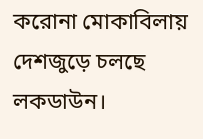করোনা মোকাবিলায় দেশজুড়ে চলছে লকডাউন।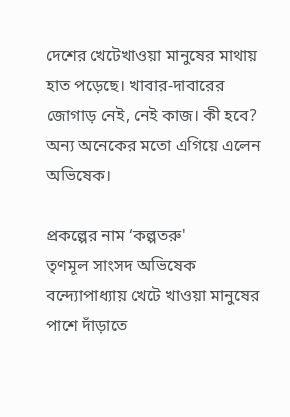দেশের খেটেখাওয়া মানুষের মাথায় হাত পড়েছে। খাবার-দাবারের জোগাড় নেই, নেই কাজ। কী হবে? অন্য অনেকের মতো এগিয়ে এলেন অভিষেক।

প্রকল্পের নাম ‘কল্পতরু'
তৃণমূল সাংসদ অভিষেক বন্দ্যোপাধ্যায় খেটে খাওয়া মানুষের পাশে দাঁড়াতে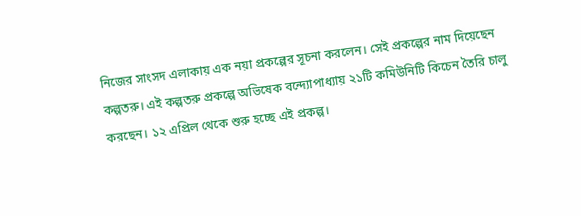নিজের সাংসদ এলাকায় এক নয়া প্রকল্পের সূচনা করলেন। সেই প্রকল্পের নাম দিয়েছেন কল্পতরু। এই কল্পতরু প্রকল্পে অভিষেক বন্দ্যোপাধ্যায় ২১টি কমিউনিটি কিচেন তৈরি চালু করছেন। ১২ এপ্রিল থেকে শুরু হচ্ছে এই প্রকল্প।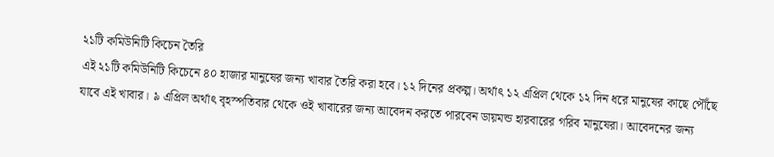২১টি কমিউনিটি কিচেন তৈরি
এই ২১টি কমিউনিটি কিচেনে ৪০ হাজার মানুষের জন্য খাবার তৈরি করা হবে। ১২ দিনের প্রকল্প। অর্থাৎ ১২ এপ্রিল থেকে ১২ দিন ধরে মানুষের কাছে পৌঁছে যাবে এই খাবার। ৯ এপ্রিল অর্থাৎ বৃহস্পতিবার থেকে ওই খাবারের জন্য আবেদন করতে পারবেন ডায়মন্ড হারবারের গরিব মানুষেরা। আবেদনের জন্য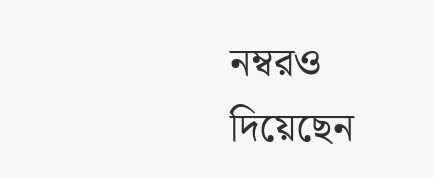নম্বরও দিয়েছেন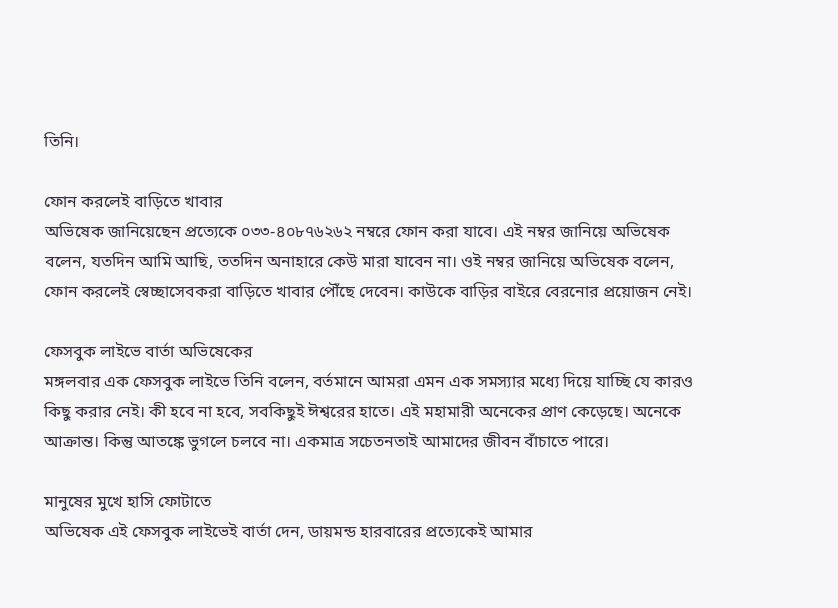তিনি।

ফোন করলেই বাড়িতে খাবার
অভিষেক জানিয়েছেন প্রত্যেকে ০৩৩-৪০৮৭৬২৬২ নম্বরে ফোন করা যাবে। এই নম্বর জানিয়ে অভিষেক বলেন, যতদিন আমি আছি, ততদিন অনাহারে কেউ মারা যাবেন না। ওই নম্বর জানিয়ে অভিষেক বলেন, ফোন করলেই স্বেচ্ছাসেবকরা বাড়িতে খাবার পৌঁছে দেবেন। কাউকে বাড়ির বাইরে বেরনোর প্রয়োজন নেই।

ফেসবুক লাইভে বার্তা অভিষেকের
মঙ্গলবার এক ফেসবুক লাইভে তিনি বলেন, বর্তমানে আমরা এমন এক সমস্যার মধ্যে দিয়ে যাচ্ছি যে কারও কিছু করার নেই। কী হবে না হবে, সবকিছুই ঈশ্বরের হাতে। এই মহামারী অনেকের প্রাণ কেড়েছে। অনেকে আক্রান্ত। কিন্তু আতঙ্কে ভুগলে চলবে না। একমাত্র সচেতনতাই আমাদের জীবন বাঁচাতে পারে।

মানুষের মুখে হাসি ফোটাতে
অভিষেক এই ফেসবুক লাইভেই বার্তা দেন, ডায়মন্ড হারবারের প্রত্যেকেই আমার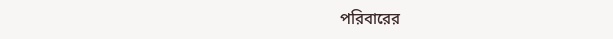পরিবারের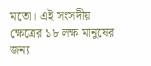মতো। এই সংসদীয় ক্ষেত্রের ১৮ লক্ষ মানুষের জন্য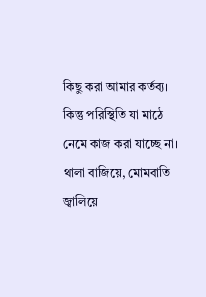কিছু করা আমার কর্তব্য। কিন্তু পরিস্থিতি যা মাঠে নেমে কাজ করা যাচ্ছে না। থালা বাজিয়ে, মোমবাতি জ্বালিয়ে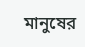মানুষের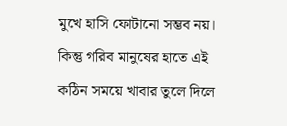মুখে হাসি ফোটানো সম্ভব নয়। কিন্তু গরিব মানুষের হাতে এই কঠিন সময়ে খাবার তুলে দিলে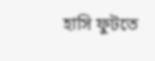হাসি ফুটতে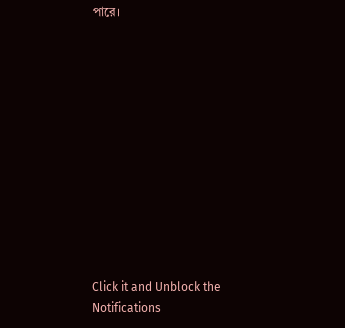পারে।












Click it and Unblock the Notifications